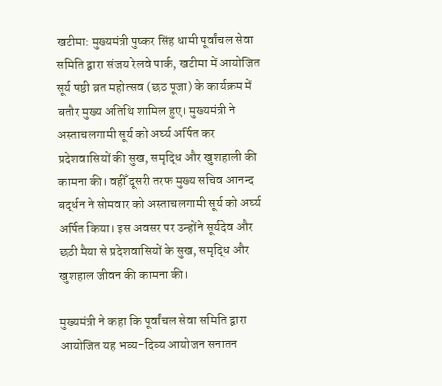खटीमा: मुख्यमंत्री पुष्कर सिंह धामी पूर्वांचल सेवा समिति द्वारा संजय रेलवे पार्क, खटीमा में आयोजित सूर्य षष्ठी व्रत महोत्सव (छठ पूजा) के कार्यक्रम में बतौर मुख्य अतिथि शामिल हुए। मुख्यमंत्री ने अस्ताचलगामी सूर्य को अर्घ्य अर्पित कर प्रदेशवासियों की सुख, समृद्धि और खुशहाली की कामना की। वहीँ दूसरी तरफ मुख्य सचिव आनन्द बर्द्धन ने सोमवार को अस्ताचलगामी सूर्य को अर्घ्य अर्पित किया। इस अवसर पर उन्होंने सूर्यदेव और छठी मैया से प्रदेशवासियों के सुख, समृद्धि और खुशहाल जीवन की कामना की।

मुख्यमंत्री ने कहा कि पूर्वांचल सेवा समिति द्वारा आयोजित यह भव्य-दिव्य आयोजन सनातन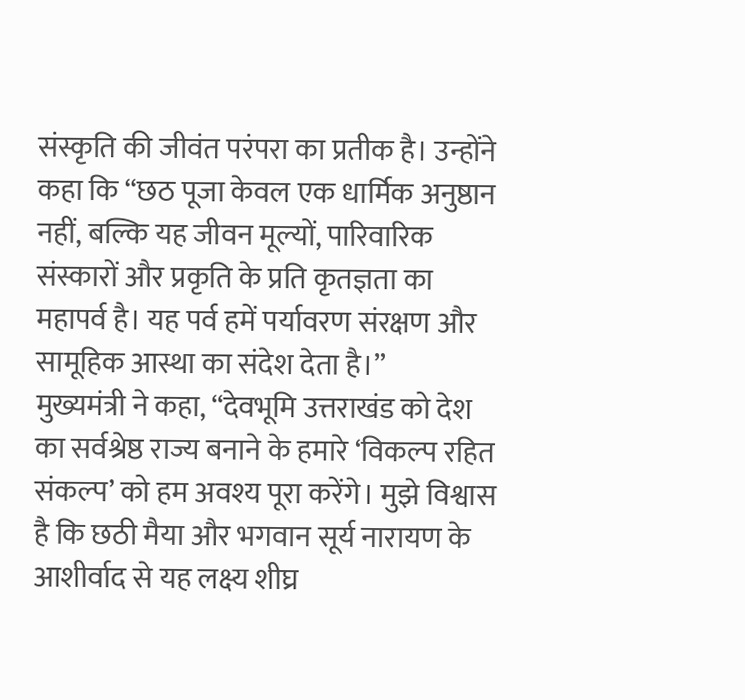संस्कृति की जीवंत परंपरा का प्रतीक है। उन्होंने कहा कि “छठ पूजा केवल एक धार्मिक अनुष्ठान नहीं, बल्कि यह जीवन मूल्यों, पारिवारिक संस्कारों और प्रकृति के प्रति कृतज्ञता का महापर्व है। यह पर्व हमें पर्यावरण संरक्षण और सामूहिक आस्था का संदेश देता है।”
मुख्यमंत्री ने कहा, “देवभूमि उत्तराखंड को देश का सर्वश्रेष्ठ राज्य बनाने के हमारे ‘विकल्प रहित संकल्प’ को हम अवश्य पूरा करेंगे। मुझे विश्वास है कि छठी मैया और भगवान सूर्य नारायण के आशीर्वाद से यह लक्ष्य शीघ्र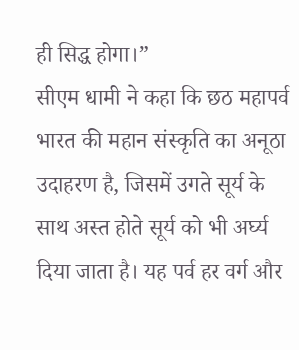ही सिद्ध होगा।”
सीएम धामी ने कहा कि छठ महापर्व भारत की महान संस्कृति का अनूठा उदाहरण है, जिसमें उगते सूर्य के साथ अस्त होते सूर्य को भी अर्घ्य दिया जाता है। यह पर्व हर वर्ग और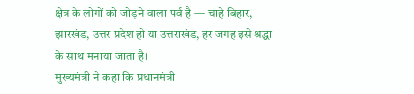क्षेत्र के लोगों को जोड़ने वाला पर्व है — चाहे बिहार, झारखंड, उत्तर प्रदेश हो या उत्तराखंड, हर जगह इसे श्रद्धा के साथ मनाया जाता है।
मुख्यमंत्री ने कहा कि प्रधानमंत्री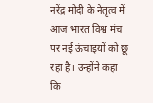नरेंद्र मोदी के नेतृत्व में आज भारत विश्व मंच पर नई ऊंचाइयों को छू रहा है। उन्होंने कहा कि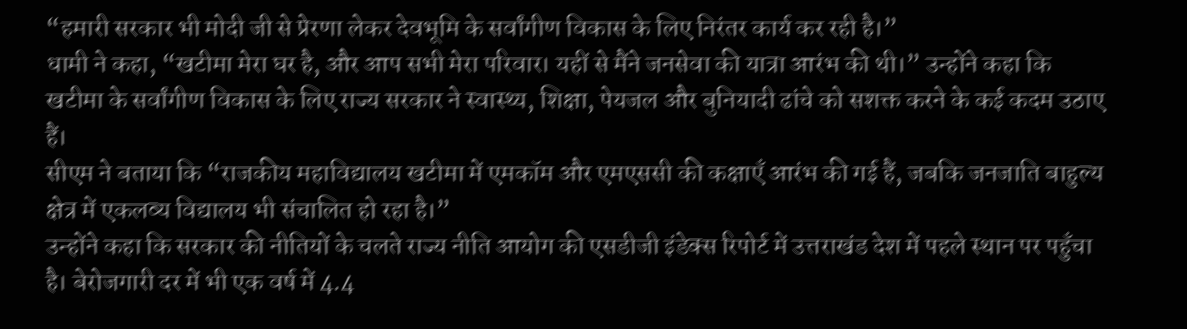“हमारी सरकार भी मोदी जी से प्रेरणा लेकर देवभूमि के सर्वांगीण विकास के लिए निरंतर कार्य कर रही है।”
धामी ने कहा, “खटीमा मेरा घर है, और आप सभी मेरा परिवार। यहीं से मैंने जनसेवा की यात्रा आरंभ की थी।” उन्होंने कहा कि खटीमा के सर्वांगीण विकास के लिए राज्य सरकार ने स्वास्थ्य, शिक्षा, पेयजल और बुनियादी ढांचे को सशक्त करने के कई कदम उठाए हैं।
सीएम ने बताया कि “राजकीय महाविद्यालय खटीमा में एमकॉम और एमएससी की कक्षाएँ आरंभ की गई हैं, जबकि जनजाति बाहुल्य क्षेत्र में एकलव्य विद्यालय भी संचालित हो रहा है।”
उन्होंने कहा कि सरकार की नीतियों के चलते राज्य नीति आयोग की एसडीजी इंडेक्स रिपोर्ट में उत्तराखंड देश में पहले स्थान पर पहुँचा है। बेरोजगारी दर में भी एक वर्ष में 4.4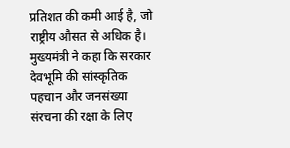प्रतिशत की कमी आई है, जो राष्ट्रीय औसत से अधिक है।
मुख्यमंत्री ने कहा कि सरकार देवभूमि की सांस्कृतिक पहचान और जनसंख्या संरचना की रक्षा के लिए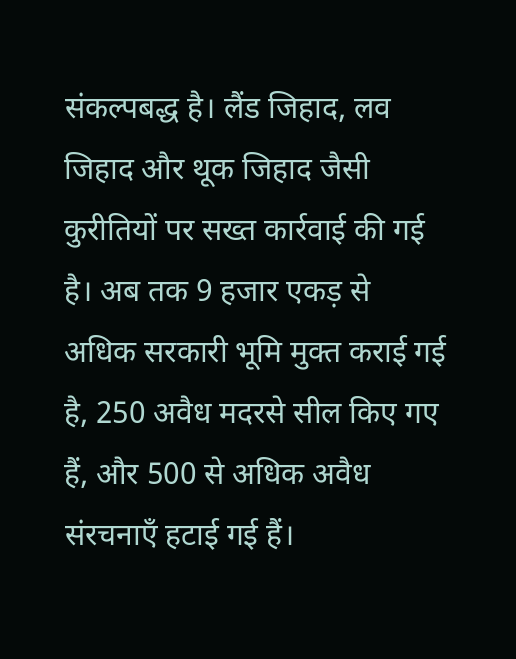संकल्पबद्ध है। लैंड जिहाद, लव जिहाद और थूक जिहाद जैसी कुरीतियों पर सख्त कार्रवाई की गई है। अब तक 9 हजार एकड़ से अधिक सरकारी भूमि मुक्त कराई गई है, 250 अवैध मदरसे सील किए गए हैं, और 500 से अधिक अवैध संरचनाएँ हटाई गई हैं।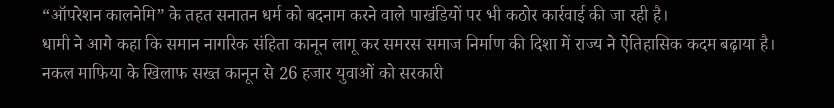“ऑपरेशन कालनेमि” के तहत सनातन धर्म को बदनाम करने वाले पाखंडियों पर भी कठोर कार्रवाई की जा रही है।
धामी ने आगे कहा कि समान नागरिक संहिता कानून लागू कर समरस समाज निर्माण की दिशा में राज्य ने ऐतिहासिक कदम बढ़ाया है। नकल माफिया के खिलाफ सख्त कानून से 26 हजार युवाओं को सरकारी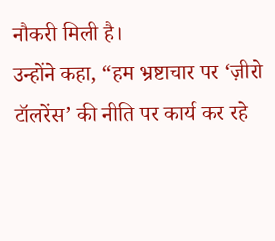नौकरी मिली है।
उन्होंने कहा, “हम भ्रष्टाचार पर ‘ज़ीरो टॉलरेंस’ की नीति पर कार्य कर रहे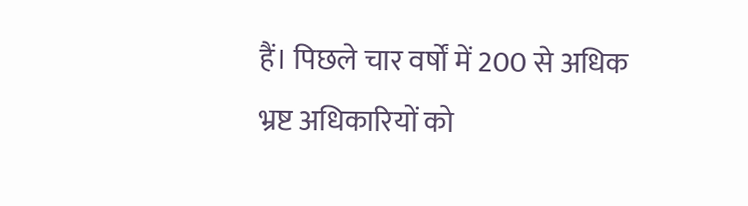हैं। पिछले चार वर्षों में 200 से अधिक भ्रष्ट अधिकारियों को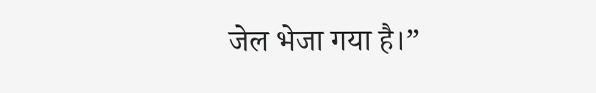जेल भेजा गया है।”